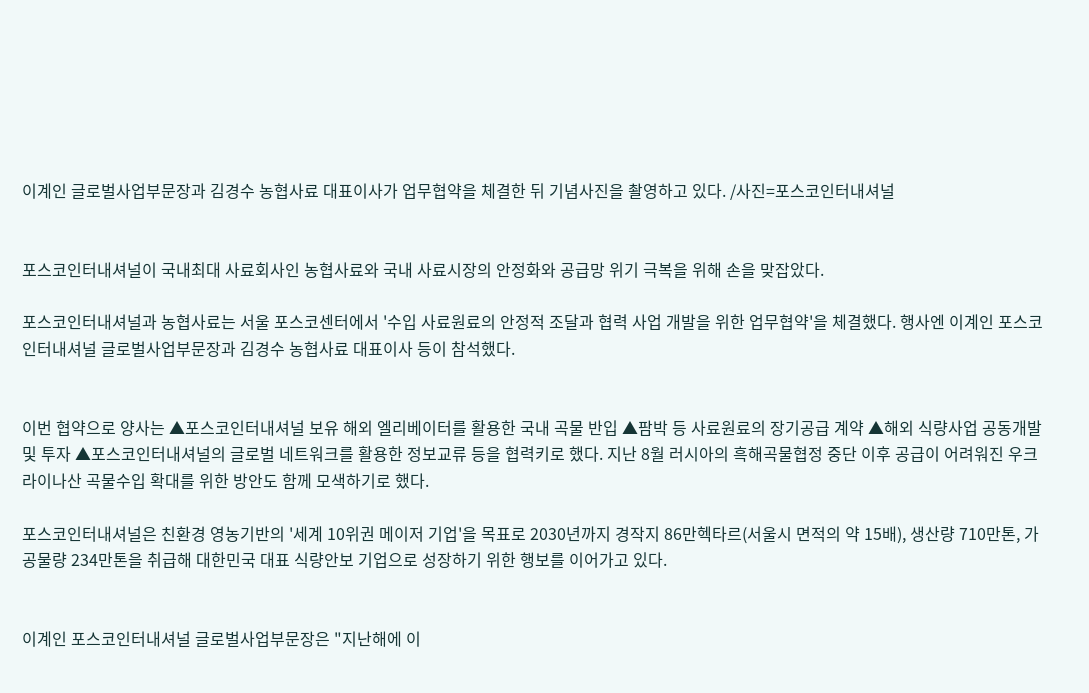이계인 글로벌사업부문장과 김경수 농협사료 대표이사가 업무협약을 체결한 뒤 기념사진을 촬영하고 있다. /사진=포스코인터내셔널


포스코인터내셔널이 국내최대 사료회사인 농협사료와 국내 사료시장의 안정화와 공급망 위기 극복을 위해 손을 맞잡았다.

포스코인터내셔널과 농협사료는 서울 포스코센터에서 '수입 사료원료의 안정적 조달과 협력 사업 개발을 위한 업무협약'을 체결했다. 행사엔 이계인 포스코인터내셔널 글로벌사업부문장과 김경수 농협사료 대표이사 등이 참석했다.


이번 협약으로 양사는 ▲포스코인터내셔널 보유 해외 엘리베이터를 활용한 국내 곡물 반입 ▲팜박 등 사료원료의 장기공급 계약 ▲해외 식량사업 공동개발 및 투자 ▲포스코인터내셔널의 글로벌 네트워크를 활용한 정보교류 등을 협력키로 했다. 지난 8월 러시아의 흑해곡물협정 중단 이후 공급이 어려워진 우크라이나산 곡물수입 확대를 위한 방안도 함께 모색하기로 했다.

포스코인터내셔널은 친환경 영농기반의 '세계 10위권 메이저 기업'을 목표로 2030년까지 경작지 86만헥타르(서울시 면적의 약 15배), 생산량 710만톤, 가공물량 234만톤을 취급해 대한민국 대표 식량안보 기업으로 성장하기 위한 행보를 이어가고 있다.


이계인 포스코인터내셔널 글로벌사업부문장은 "지난해에 이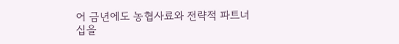어 금년에도 농협사료와 전략적 파트너십을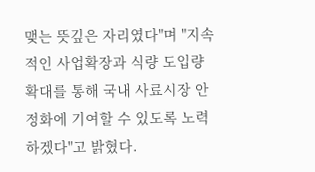맺는 뜻깊은 자리였다"며 "지속적인 사업확장과 식량 도입량 확대를 통해 국내 사료시장 안정화에 기여할 수 있도록 노력하겠다"고 밝혔다.